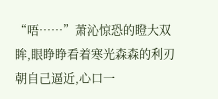“唔……”萧沁惊恐的瞪大双眸,眼睁睁看着寒光森森的利刃朝自己逼近,心口一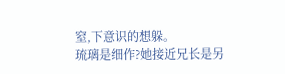窒,下意识的想躲。
琉璃是细作?她接近兄长是另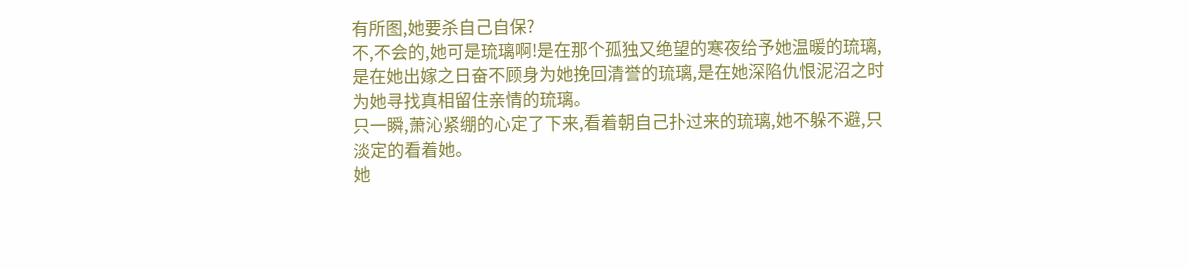有所图,她要杀自己自保?
不,不会的,她可是琉璃啊!是在那个孤独又绝望的寒夜给予她温暖的琉璃,是在她出嫁之日奋不顾身为她挽回清誉的琉璃,是在她深陷仇恨泥沼之时为她寻找真相留住亲情的琉璃。
只一瞬,萧沁紧绷的心定了下来,看着朝自己扑过来的琉璃,她不躲不避,只淡定的看着她。
她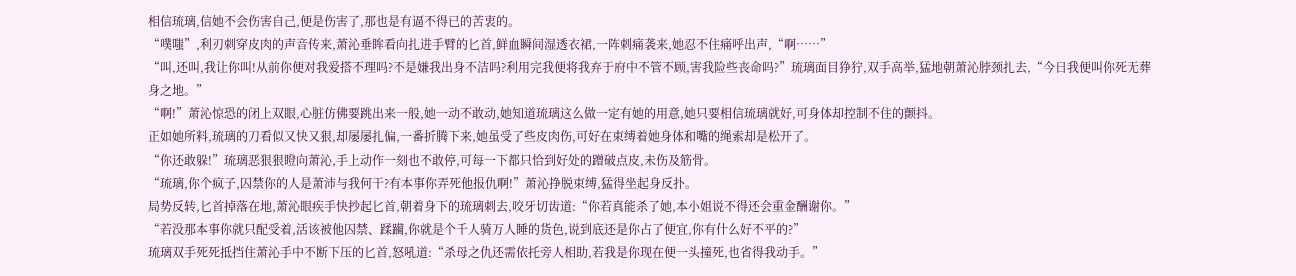相信琉璃,信她不会伤害自己,便是伤害了,那也是有逼不得已的苦衷的。
“噗嗤”,利刃刺穿皮肉的声音传来,萧沁垂眸看向扎进手臂的匕首,鲜血瞬间湿透衣裙,一阵刺痛袭来,她忍不住痛呼出声,“啊……”
“叫,还叫,我让你叫!从前你便对我爱搭不理吗?不是嫌我出身不洁吗?利用完我便将我弃于府中不管不顾,害我险些丧命吗?”琉璃面目狰狞,双手高举,猛地朝萧沁脖颈扎去,“今日我便叫你死无葬身之地。”
“啊!”萧沁惊恐的闭上双眼,心脏仿佛要跳出来一般,她一动不敢动,她知道琉璃这么做一定有她的用意,她只要相信琉璃就好,可身体却控制不住的颤抖。
正如她所料,琉璃的刀看似又快又狠,却屡屡扎偏,一番折腾下来,她虽受了些皮肉伤,可好在束缚着她身体和嘴的绳索却是松开了。
“你还敢躲!”琉璃恶狠狠瞪向萧沁,手上动作一刻也不敢停,可每一下都只恰到好处的蹭破点皮,未伤及筋骨。
“琉璃,你个疯子,囚禁你的人是萧沛与我何干?有本事你弄死他报仇啊!”萧沁挣脱束缚,猛得坐起身反扑。
局势反转,匕首掉落在地,萧沁眼疾手快抄起匕首,朝着身下的琉璃刺去,咬牙切齿道:“你若真能杀了她,本小姐说不得还会重金酬谢你。”
“若没那本事你就只配受着,活该被他囚禁、蹂躏,你就是个千人骑万人睡的货色,说到底还是你占了便宜,你有什么好不平的?”
琉璃双手死死抵挡住萧沁手中不断下压的匕首,怒吼道:“杀母之仇还需依托旁人相助,若我是你现在便一头撞死,也省得我动手。”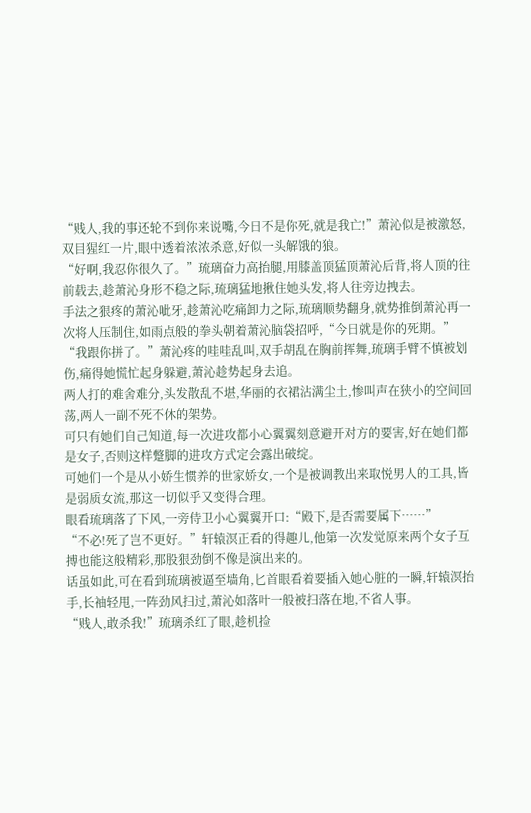“贱人,我的事还轮不到你来说嘴,今日不是你死,就是我亡!”萧沁似是被激怒,双目猩红一片,眼中透着浓浓杀意,好似一头解饿的狼。
“好啊,我忍你很久了。”琉璃奋力高抬腿,用膝盖顶猛顶萧沁后背,将人顶的往前载去,趁萧沁身形不稳之际,琉璃猛地揪住她头发,将人往旁边拽去。
手法之狠疼的萧沁呲牙,趁萧沁吃痛卸力之际,琉璃顺势翻身,就势推倒萧沁再一次将人压制住,如雨点般的拳头朝着萧沁脑袋招呼,“今日就是你的死期。”
“我跟你拼了。”萧沁疼的哇哇乱叫,双手胡乱在胸前挥舞,琉璃手臂不慎被划伤,痛得她慌忙起身躲避,萧沁趁势起身去追。
两人打的难舍难分,头发散乱不堪,华丽的衣裙沾满尘土,惨叫声在狭小的空间回荡,两人一副不死不休的架势。
可只有她们自己知道,每一次进攻都小心翼翼刻意避开对方的要害,好在她们都是女子,否则这样蹩脚的进攻方式定会露出破绽。
可她们一个是从小娇生惯养的世家娇女,一个是被调教出来取悦男人的工具,皆是弱质女流,那这一切似乎又变得合理。
眼看琉璃落了下风,一旁侍卫小心翼翼开口:“殿下,是否需要属下……”
“不必!死了岂不更好。”轩辕溟正看的得趣儿,他第一次发觉原来两个女子互搏也能这般精彩,那股狠劲倒不像是演出来的。
话虽如此,可在看到琉璃被逼至墙角,匕首眼看着要插入她心脏的一瞬,轩辕溟抬手,长袖轻甩,一阵劲风扫过,萧沁如落叶一般被扫落在地,不省人事。
“贱人,敢杀我!”琉璃杀红了眼,趁机捡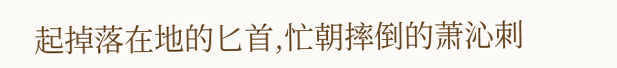起掉落在地的匕首,忙朝摔倒的萧沁刺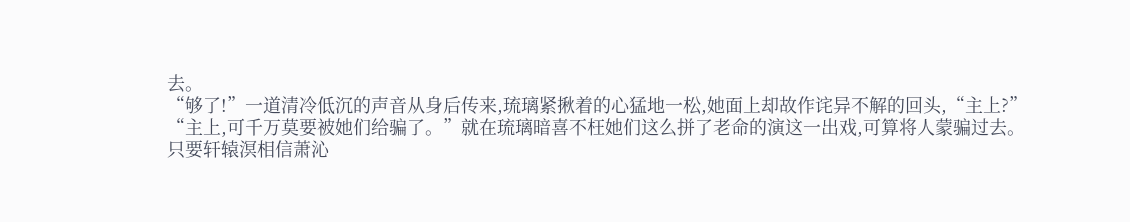去。
“够了!”一道清冷低沉的声音从身后传来,琉璃紧揪着的心猛地一松,她面上却故作诧异不解的回头,“主上?”
“主上,可千万莫要被她们给骗了。”就在琉璃暗喜不枉她们这么拼了老命的演这一出戏,可算将人蒙骗过去。
只要轩辕溟相信萧沁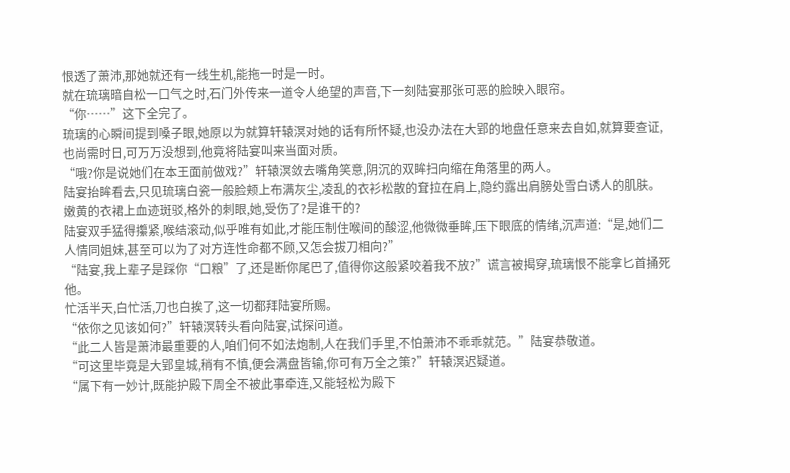恨透了萧沛,那她就还有一线生机,能拖一时是一时。
就在琉璃暗自松一口气之时,石门外传来一道令人绝望的声音,下一刻陆宴那张可恶的脸映入眼帘。
“你……”这下全完了。
琉璃的心瞬间提到嗓子眼,她原以为就算轩辕溟对她的话有所怀疑,也没办法在大郢的地盘任意来去自如,就算要查证,也尚需时日,可万万没想到,他竟将陆宴叫来当面对质。
“哦?你是说她们在本王面前做戏?”轩辕溟敛去嘴角笑意,阴沉的双眸扫向缩在角落里的两人。
陆宴抬眸看去,只见琉璃白瓷一般脸颊上布满灰尘,凌乱的衣衫松散的耷拉在肩上,隐约露出肩膀处雪白诱人的肌肤。
嫩黄的衣裙上血迹斑驳,格外的刺眼,她,受伤了?是谁干的?
陆宴双手猛得攥紧,喉结滚动,似乎唯有如此,才能压制住喉间的酸涩,他微微垂眸,压下眼底的情绪,沉声道:“是,她们二人情同姐妹,甚至可以为了对方连性命都不顾,又怎会拔刀相向?”
“陆宴,我上辈子是踩你“口粮”了,还是断你尾巴了,值得你这般紧咬着我不放?”谎言被揭穿,琉璃恨不能拿匕首捅死他。
忙活半天,白忙活,刀也白挨了,这一切都拜陆宴所赐。
“依你之见该如何?”轩辕溟转头看向陆宴,试探问道。
“此二人皆是萧沛最重要的人,咱们何不如法炮制,人在我们手里,不怕萧沛不乖乖就范。”陆宴恭敬道。
“可这里毕竟是大郢皇城,稍有不慎,便会满盘皆输,你可有万全之策?”轩辕溟迟疑道。
“属下有一妙计,既能护殿下周全不被此事牵连,又能轻松为殿下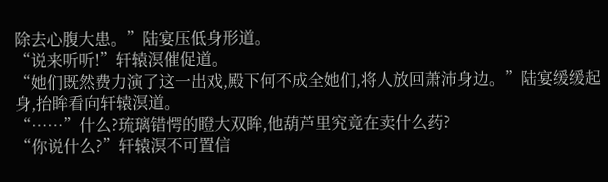除去心腹大患。”陆宴压低身形道。
“说来听听!”轩辕溟催促道。
“她们既然费力演了这一出戏,殿下何不成全她们,将人放回萧沛身边。”陆宴缓缓起身,抬眸看向轩辕溟道。
“……”什么?琉璃错愕的瞪大双眸,他葫芦里究竟在卖什么药?
“你说什么?”轩辕溟不可置信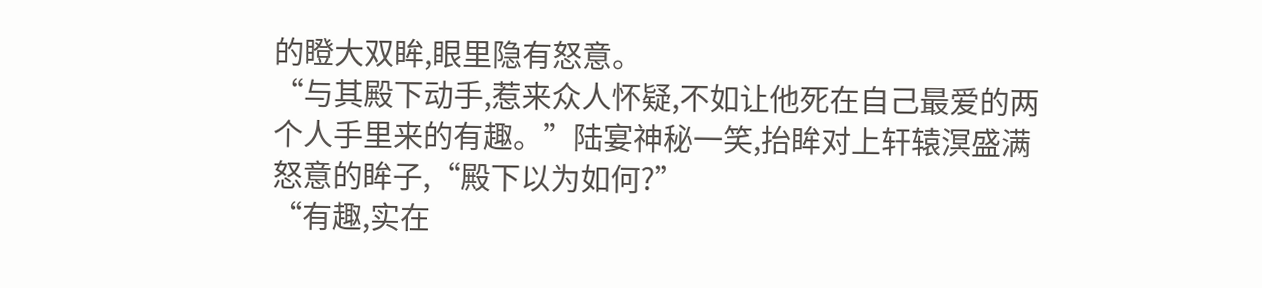的瞪大双眸,眼里隐有怒意。
“与其殿下动手,惹来众人怀疑,不如让他死在自己最爱的两个人手里来的有趣。”陆宴神秘一笑,抬眸对上轩辕溟盛满怒意的眸子,“殿下以为如何?”
“有趣,实在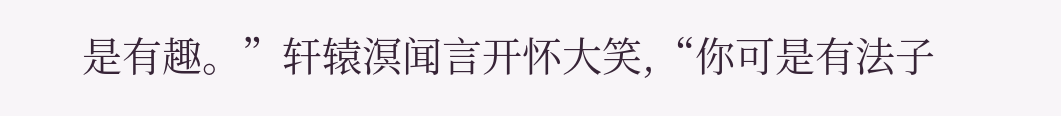是有趣。”轩辕溟闻言开怀大笑,“你可是有法子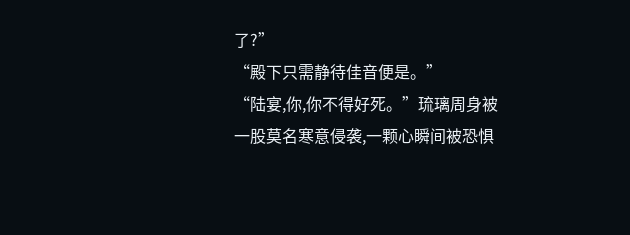了?”
“殿下只需静待佳音便是。”
“陆宴,你,你不得好死。”琉璃周身被一股莫名寒意侵袭,一颗心瞬间被恐惧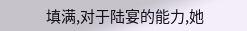填满,对于陆宴的能力,她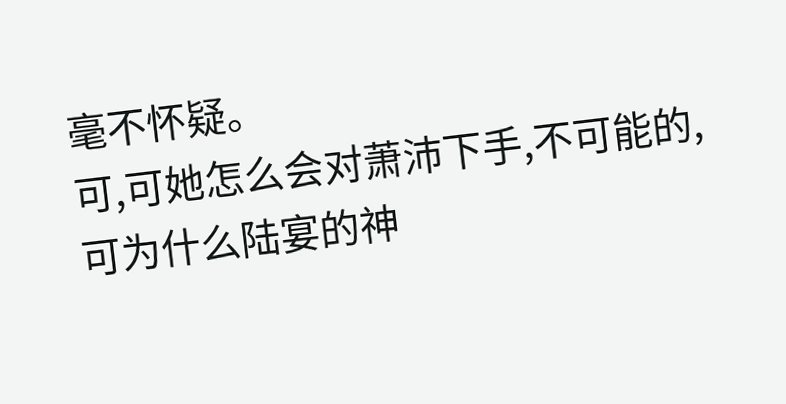毫不怀疑。
可,可她怎么会对萧沛下手,不可能的,可为什么陆宴的神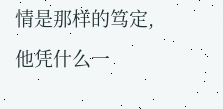情是那样的笃定,他凭什么一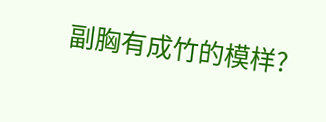副胸有成竹的模样?